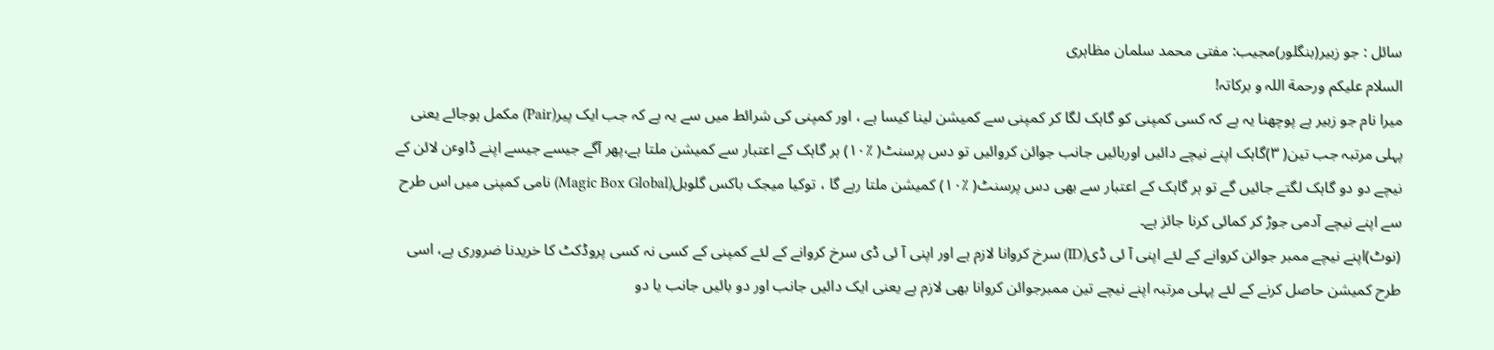سائل : جو زبیر(بنگلور)مجیب: مفتی محمد سلمان مظاہری
السلام علیکم ورحمة اللہ و برکاتہ!
میرا نام جو زبیر ہے پوچھنا یہ ہے کہ کسی کمپنی کو گاہک لگا کر کمپنی سے کمیشن لینا کیسا ہے ، اور کمپنی کی شرائط میں سے یہ ہے کہ جب ایک پیر(Pair) مکمل ہوجائے یعنی پہلی مرتبہ جب تین( ۳)گاہک اپنے نیچے دائیں اوربائیں جانب جوائن کروائیں تو دس پرسنٹ( ٪۱۰) ہر گاہک کے اعتبار سے کمیشن ملتا ہے،پھر آگے جیسے جیسے اپنے ڈاوٴن لائن کے نیچے دو دو گاہک لگتے جائیں گے تو ہر گاہک کے اعتبار سے بھی دس پرسنٹ( ٪۱۰) کمیشن ملتا رہے گا ، توکیا میجک باکس گلوبل(Magic Box Global) نامی کمپنی میں اس طرح سے اپنے نیچے آدمی جوڑ کر کمائی کرنا جائز ہے۔
(نوٹ)اپنے نیچے ممبر جوائن کروانے کے لئے اپنی آ ئی ڈی(ID) سرخ کروانا لازم ہے اور اپنی آ ئی ڈی سرخ کروانے کے لئے کمپنی کے کسی نہ کسی پروڈکٹ کا خریدنا ضروری ہے، اسی طرح کمیشن حاصل کرنے کے لئے پہلی مرتبہ اپنے نیچے تین ممبرجوائن کروانا بھی لازم ہے یعنی ایک دائیں جانب اور دو بائیں جانب یا دو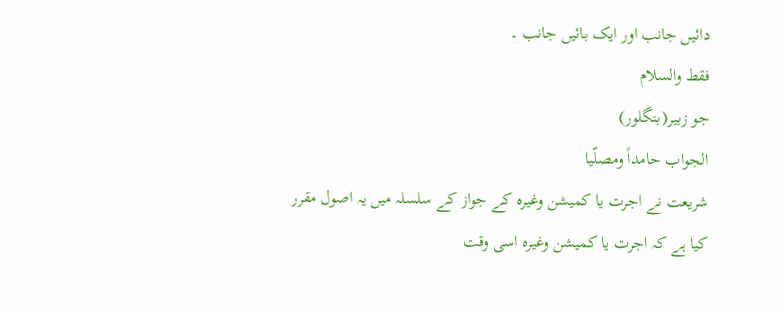دائیں جانب اور ایک بائیں جانب ۔
فقط والسلام
جو زبیر(بنگلور)
الجواب حامداً ومصلّیا
شریعت نے اجرت یا کمیشن وغیرہ کے جواز کے سلسلہ میں یہ اصول مقرر کیا ہے کہ اجرت یا کمیشن وغیرہ اسی وقت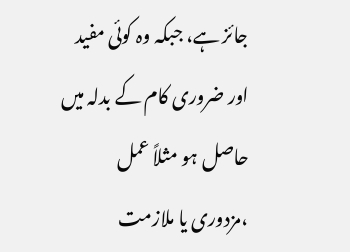جائز ہے، جبکہ وہ کوئی مفید اور ضروری کام کے بدلہ میں حاصل ہو مثلاً عمل ،مزدوری یا ملازمت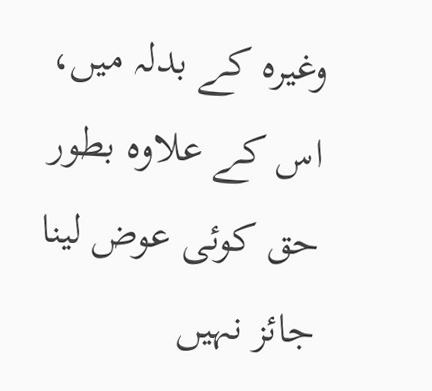وغیرہ کے بدلہ میں، اس کے علاوہ بطور حق کوئی عوض لینا جائز نہیں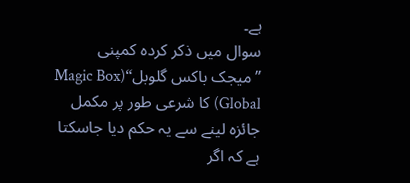ہے۔
سوال میں ذکر کردہ کمپنی ”میجک باکس گلوبل“(Magic Box Global) کا شرعی طور پر مکمل جائزہ لینے سے یہ حکم دیا جاسکتا ہے کہ اگر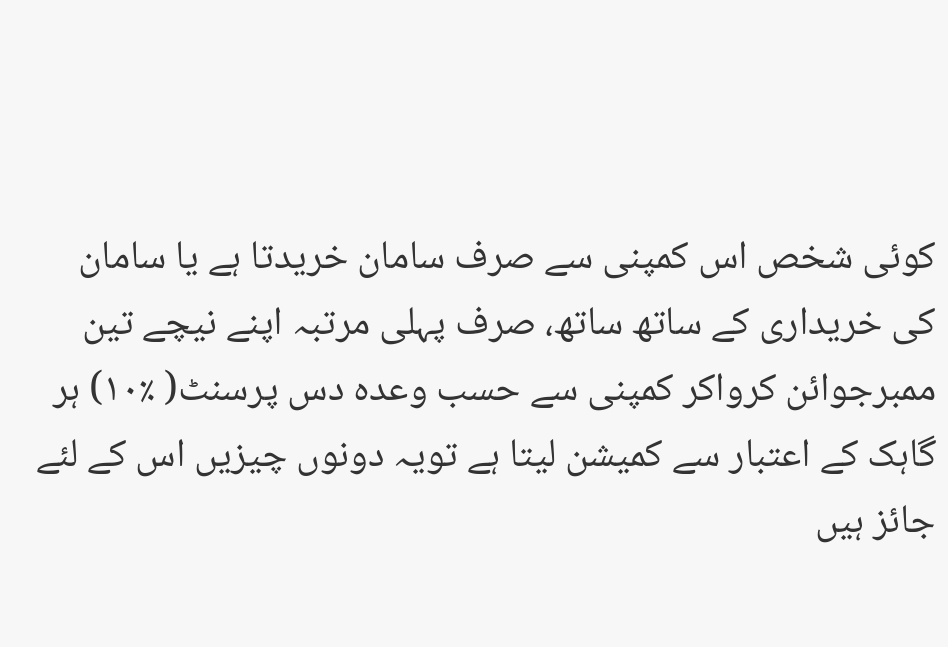کوئی شخص اس کمپنی سے صرف سامان خریدتا ہے یا سامان کی خریداری کے ساتھ ساتھ، صرف پہلی مرتبہ اپنے نیچے تین ممبرجوائن کرواکر کمپنی سے حسب وعدہ دس پرسنٹ( ٪۱۰) ہر گاہک کے اعتبار سے کمیشن لیتا ہے تویہ دونوں چیزیں اس کے لئے جائز ہیں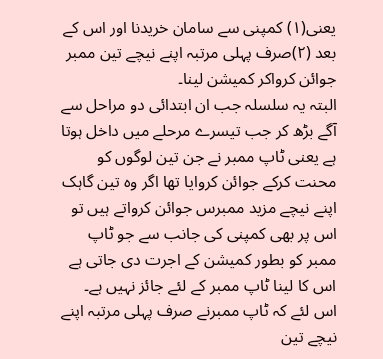یعنی(۱) کمپنی سے سامان خریدنا اور اس کے بعد (۲)صرف پہلی مرتبہ اپنے نیچے تین ممبر جوائن کرواکر کمیشن لینا۔
البتہ یہ سلسلہ جب ان ابتدائی دو مراحل سے آگے بڑھ کر جب تیسرے مرحلے میں داخل ہوتا ہے یعنی ٹاپ ممبر نے جن تین لوگوں کو محنت کرکے جوائن کروایا تھا اگر وہ تین گاہک اپنے نیچے مزید ممبرس جوائن کرواتے ہیں تو اس پر بھی کمپنی کی جانب سے جو ٹاپ ممبر کو بطور کمیشن کے اجرت دی جاتی ہے اس کا لینا ٹاپ ممبر کے لئے جائز نہیں ہے۔
اس لئے کہ ٹاپ ممبرنے صرف پہلی مرتبہ اپنے نیچے تین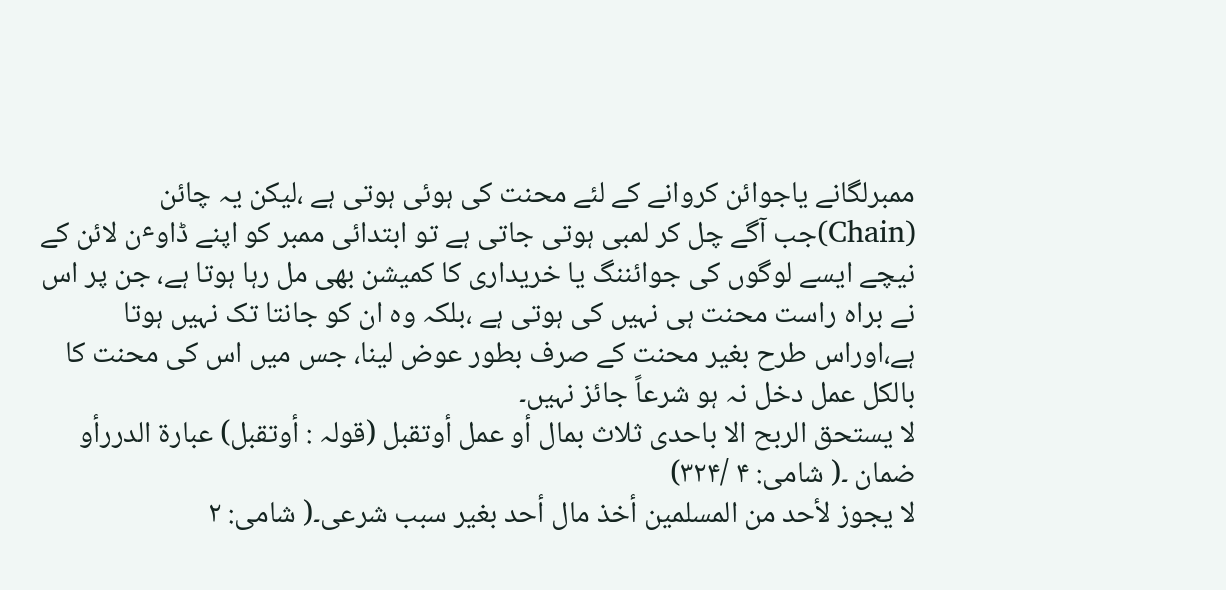ممبرلگانے یاجوائن کروانے کے لئے محنت کی ہوئی ہوتی ہے ،لیکن یہ چائن (Chain)جب آگے چل کر لمبی ہوتی جاتی ہے تو ابتدائی ممبر کو اپنے ڈاوٴن لائن کے نیچے ایسے لوگوں کی جوائننگ یا خریداری کا کمیشن بھی مل رہا ہوتا ہے، جن پر اس نے براہ راست محنت ہی نہیں کی ہوتی ہے ،بلکہ وہ ان کو جانتا تک نہیں ہوتا ہے،اوراس طرح بغیر محنت کے صرف بطور عوض لینا، جس میں اس کی محنت کا بالکل عمل دخل نہ ہو شرعاً جائز نہیں۔
لا یستحق الربح الا باحدی ثلاث بمال أو عمل أوتقبل (قولہ : أوتقبل) عبارة الدررأو ضمان ۔( شامی: ۴ /۳۲۴)
لا یجوز لأحد من المسلمین أخذ مال أحد بغیر سبب شرعی۔( شامی: ۲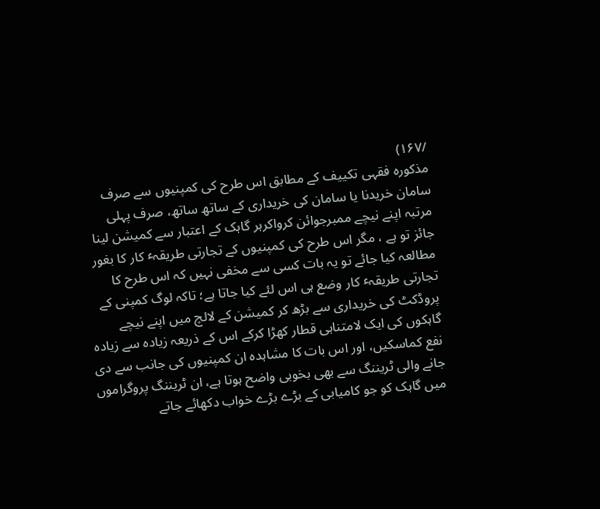/۱۶۷)
مذکورہ فقہی تکییف کے مطابق اس طرح کی کمپنیوں سے صرف سامان خریدنا یا سامان کی خریداری کے ساتھ ساتھ، صرف پہلی مرتبہ اپنے نیچے ممبرجوائن کرواکرہر گاہک کے اعتبار سے کمیشن لینا جائز تو ہے ، مگر اس طرح کی کمپنیوں کے تجارتی طریقہٴ کار کا بغور مطالعہ کیا جائے تو یہ بات کسی سے مخفی نہیں کہ اس طرح کا تجارتی طریقہٴ کار وضع ہی اس لئے کیا جاتا ہے؛ تاکہ لوگ کمپنی کے پروڈکٹ کی خریداری سے بڑھ کر کمیشن کے لالچ میں اپنے نیچے گاہکوں کی ایک لامتناہی قطار کھڑا کرکے اس کے ذریعہ زیادہ سے زیادہ نفع کماسکیں، اور اس بات کا مشاہدہ ان کمپنیوں کی جانب سے دی جانے والی ٹریننگ سے بھی بخوبی واضح ہوتا ہے، ان ٹریننگ پروگراموں میں گاہک کو جو کامیابی کے بڑے بڑے خواب دکھائے جاتے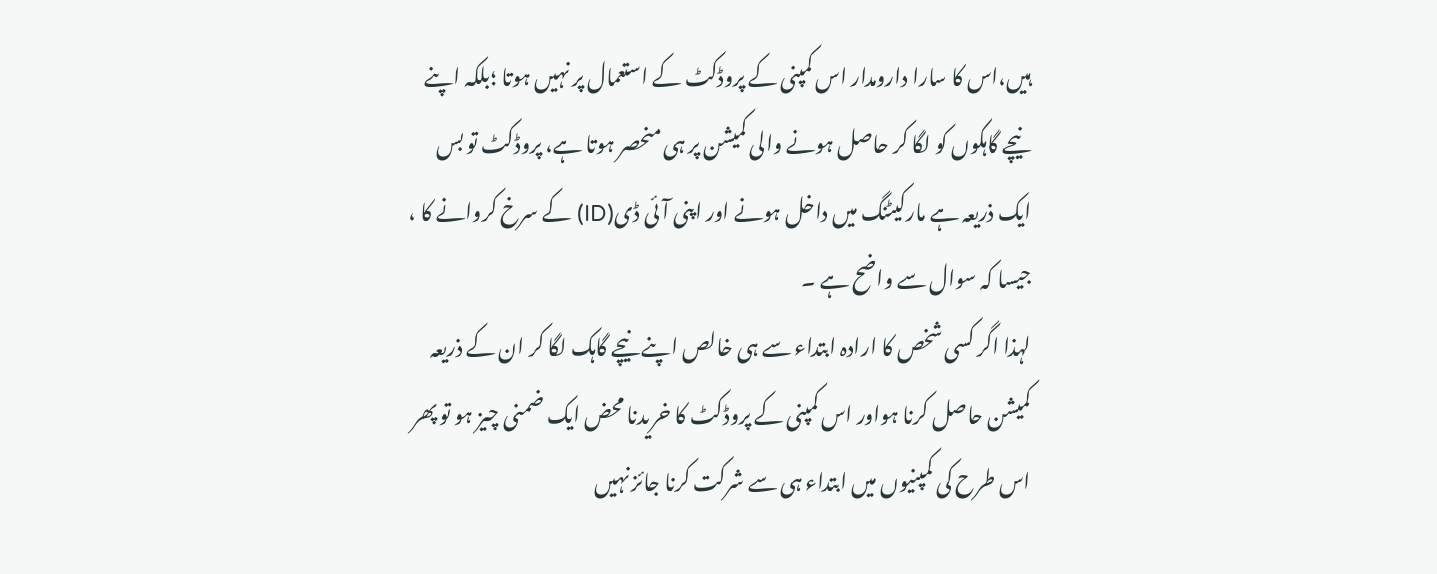ہیں،اس کا سارا دارومدار اس کمپنی کے پروڈکٹ کے استعمال پر نہیں ہوتا ؛بلکہ اپنے نیچے گاہکوں کو لگا کر حاصل ہونے والی کمیشن پر ہی منحصر ہوتا ہے، پروڈکٹ تو بس ایک ذریعہ ہے مارکیٹنگ میں داخل ہونے اور اپنی آ ئی ڈی(ID) کے سرخ کروانے کا ، جیسا کہ سوال سے واضح ہے ۔
لہذا اگر کسی شخص کا ارادہ ابتداء سے ہی خالص اپنے نیچے گاہک لگا کر ان کے ذریعہ کمیشن حاصل کرنا ہواور اس کمپنی کے پروڈکٹ کا خریدنا محض ایک ضمنی چیز ہو تو پھر اس طرح کی کمپنیوں میں ابتداء ہی سے شرکت کرنا جائز نہیں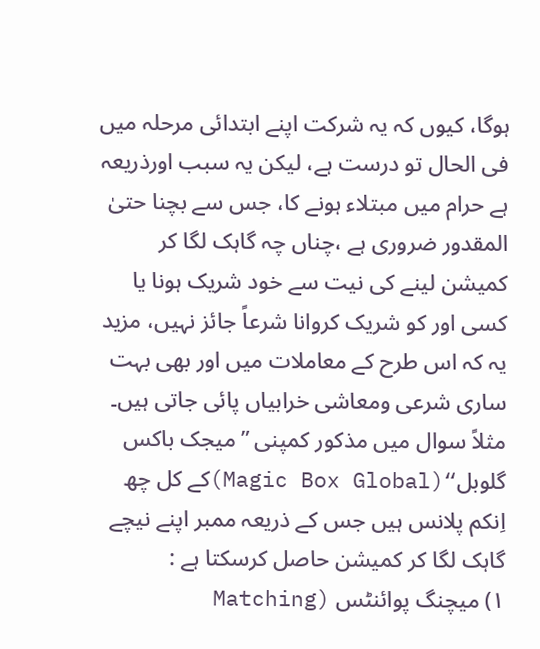ہوگا، کیوں کہ یہ شرکت اپنے ابتدائی مرحلہ میں فی الحال تو درست ہے، لیکن یہ سبب اورذریعہ ہے حرام میں مبتلاء ہونے کا، جس سے بچنا حتیٰ المقدور ضروری ہے ،چناں چہ گاہک لگا کر کمیشن لینے کی نیت سے خود شریک ہونا یا کسی اور کو شریک کروانا شرعاً جائز نہیں، مزید یہ کہ اس طرح کے معاملات میں اور بھی بہت ساری شرعی ومعاشی خرابیاں پائی جاتی ہیں۔
مثلاً سوال میں مذکور کمپنی ”میجک باکس گلوبل“(Magic Box Global)کے کل چھ اِنکم پلانس ہیں جس کے ذریعہ ممبر اپنے نیچے گاہک لگا کر کمیشن حاصل کرسکتا ہے :
۱) میچنگ پوائنٹس (Matching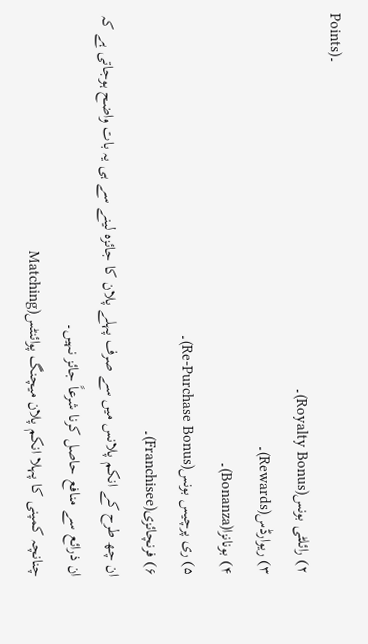Points)۔
۲) رائلٹی بونس(Royalty Bonus)۔
۳) ریوارڈس(Rewards)۔
۴) بونانزا(Bonanza)۔
۵) ری پرچیس بونس(Re-Purchase Bonus)۔
۶) فرنچائزی(Franchisee)۔
ان چھ طرح کے انکم پلانس میں سے صرف پہلے پلان کا جائزہ لینے سے ہی یہ بات واضح ہوجاتی ہے کہ ان ذرائع سے منافع حاصل کرنا شرعاً جائز نہیں۔
چنانچہ کمپنی کا پہلا انکم پلان میچنگ پوائنٹس(Matching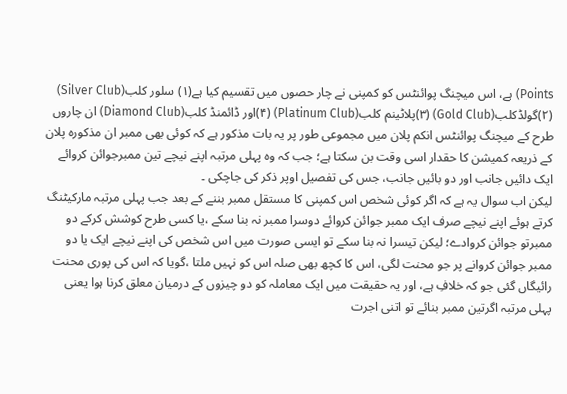Points) ہے، اس میچنگ پوائنٹس کو کمپنی نے چار حصوں میں تقسیم کیا ہے(۱) سلور کلب(Silver Club) (۲)گولڈکلب(Gold Club) (۳)پلاٹینم کلب(Platinum Club) (۴)اور ڈائمنڈ کلب(Diamond Club) ان چاروں طرح کے میچنگ پوائنٹس انکم پلان میں مجموعی طور پر یہ بات مذکور ہے کہ کوئی بھی ممبر ان مذکورہ پلان کے ذریعہ کمیشن کا حقدار اسی وقت بن سکتا ہے؛ جب کہ وہ پہلی مرتبہ اپنے نیچے تین ممبرجوائن کروائے ایک دائیں جانب اور دو بائیں جانب، جس کی تفصیل اوپر ذکر کی جاچکی ۔
لیکن اب سوال یہ ہے کہ اگر کوئی شخص اس کمپنی کا مستقل ممبر بننے کے بعد جب پہلی مرتبہ مارکیٹنگ کرتے ہوئے اپنے نیچے صرف ایک ممبر جوائن کروائے دوسرا ممبر نہ بنا سکے ،یا کسی طرح کوشش کرکے دو ممبرتو جوائن کروادے؛ لیکن تیسرا نہ بنا سکے تو ایسی صورت میں اس شخص کی اپنے نیچے ایک یا دو ممبر جوائن کروانے پر جو محنت لگی، اس کا کچھ بھی صلہ اس کو نہیں ملتا ،گویا کہ اس کی پوری محنت رائیگاں گئی جو کہ خلافِ ہے، اور یہ حقیقت میں ایک معاملہ کو دو چیزوں کے درمیان معلق کرنا ہوا یعنی پہلی مرتبہ اگرتین ممبر بنائے تو اتنی اجرت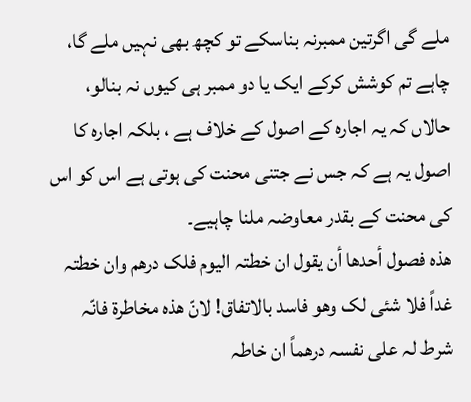ملے گی اگرتین ممبرنہ بناسکے تو کچھ بھی نہیں ملے گا، چاہے تم کوشش کرکے ایک یا دو ممبر ہی کیوں نہ بنالو، حالاں کہ یہ اجارہ کے اصول کے خلاف ہے ، بلکہ اجارہ کا اصول یہ ہے کہ جس نے جتنی محنت کی ہوتی ہے اس کو اس کی محنت کے بقدر معاوضہ ملنا چاہیے۔
ھذہ فصول أحدھا أن یقول ان خطتہ الیوم فلک درھم وان خطتہ غداً فلا شئی لک وھو فاسد بالاتفاق! لانّ ھذہ مخاطرة فانّہ شرط لہ علی نفسہ درھماً ان خاطہ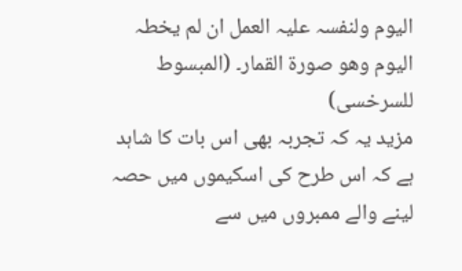الیوم ولنفسہ علیہ العمل ان لم یخطہ الیوم وھو صورة القمار۔ (المبسوط للسرخسی)
مزید یہ کہ تجربہ بھی اس بات کا شاہد ہے کہ اس طرح کی اسکیموں میں حصہ لینے والے ممبروں میں سے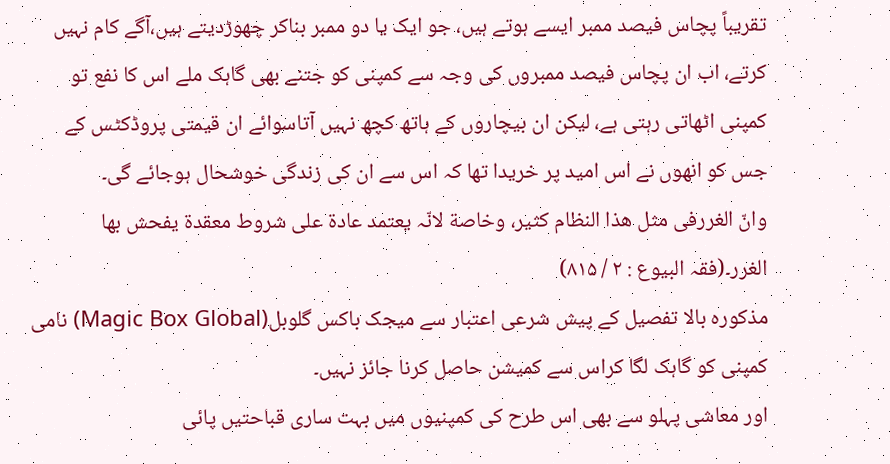تقریباً پچاس فیصد ممبر ایسے ہوتے ہیں، جو ایک یا دو ممبر بناکر چھوڑدیتے ہیں،آگے کام نہیں کرتے، اب ان پچاس فیصد ممبروں کی وجہ سے کمپنی کو جتنے بھی گاہک ملے اس کا نفع تو کمپنی اٹھاتی رہتی ہے، لیکن ان بیچاروں کے ہاتھ کچھ نہیں آتاسوائے ان قیمتی پروڈکٹس کے جس کو انھوں نے اس امید پر خریدا تھا کہ اس سے ان کی زندگی خوشحال ہوجائے گی۔
وانّ الغررفی مثل ھذا النظام کثیر، وخاصة لانّہ یعتمد عادة علی شروط معقدة یفحش بھا الغرر۔(فقہ البیوع : ۲ / ۸۱۵)
مذکورہ بالا تفصیل کے پیش شرعی اعتبار سے میجک باکس گلوبل(Magic Box Global) نامی کمپنی کو گاہک لگا کراس سے کمیشن حاصل کرنا جائز نہیں۔
اور معاشی پہلو سے بھی اس طرح کی کمپنیوں میں بہت ساری قباحتیں پائی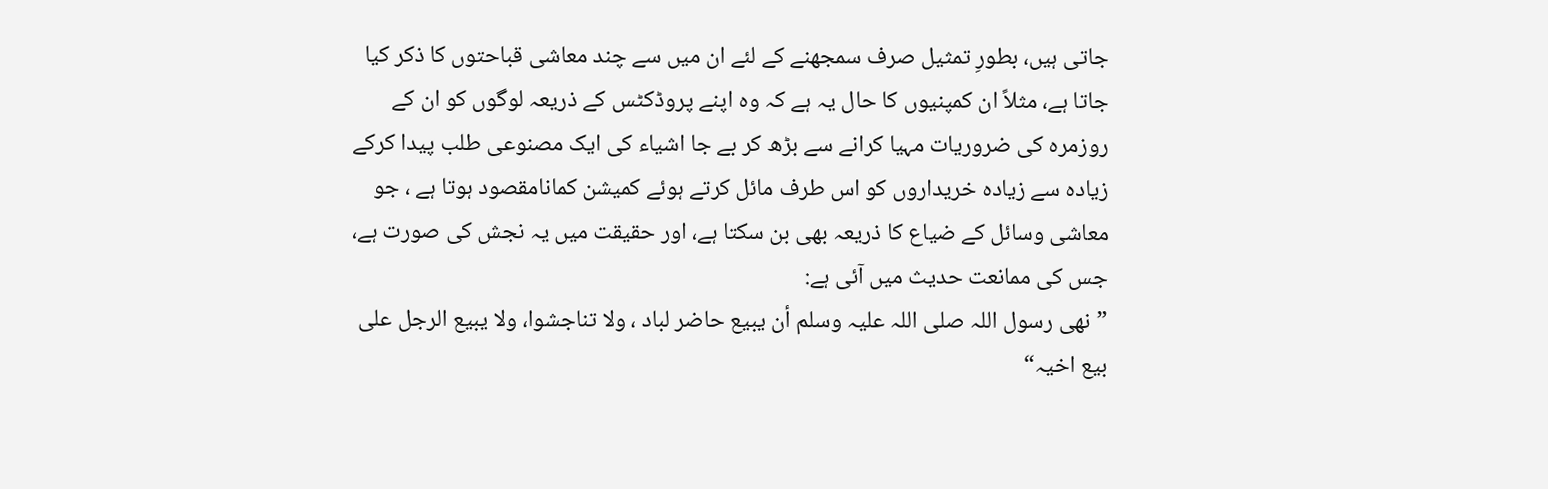جاتی ہیں، بطورِ تمثیل صرف سمجھنے کے لئے ان میں سے چند معاشی قباحتوں کا ذکر کیا جاتا ہے، مثلاً ان کمپنیوں کا حال یہ ہے کہ وہ اپنے پروڈکٹس کے ذریعہ لوگوں کو ان کے روزمرہ کی ضروریات مہیا کرانے سے بڑھ کر بے جا اشیاء کی ایک مصنوعی طلب پیدا کرکے زیادہ سے زیادہ خریداروں کو اس طرف مائل کرتے ہوئے کمیشن کمانامقصود ہوتا ہے ، جو معاشی وسائل کے ضیاع کا ذریعہ بھی بن سکتا ہے، اور حقیقت میں یہ نجش کی صورت ہے، جس کی ممانعت حدیث میں آئی ہے:
”نھی رسول اللہ صلی اللہ علیہ وسلم أن یبیع حاضر لباد ، ولا تناجشوا، ولا یبیع الرجل علی بیع اخیہ“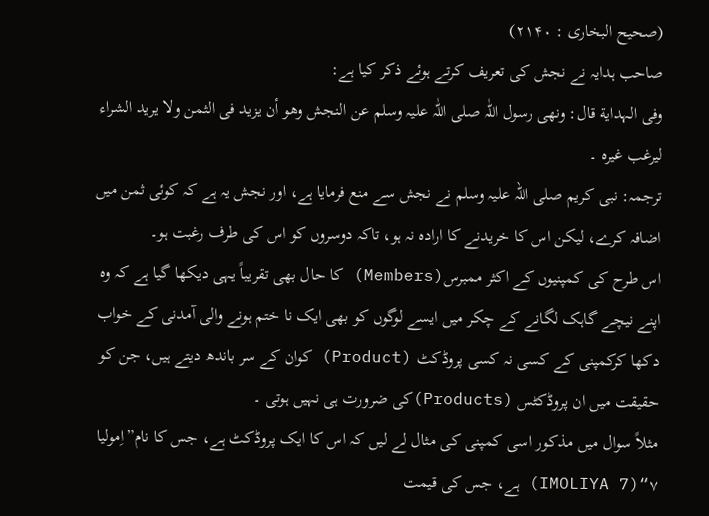(صحیح البخاری : ۲۱۴۰)
صاحب ہدایہ نے نجش کی تعریف کرتے ہوئے ذکر کیا ہے:
وفی الہدایة قال: ونھی رسول اللّٰہ صلی اللّٰہ علیہ وسلم عن النجش وھو أن یزید فی الثمن ولا یرید الشراء لیرغب غیرہ ۔
ترجمہ: نبی کریم صلی اللہ علیہ وسلم نے نجش سے منع فرمایا ہے، اور نجش یہ ہے کہ کوئی ثمن میں اضافہ کرے، لیکن اس کا خریدنے کا ارادہ نہ ہو، تاکہ دوسروں کو اس کی طرف رغبت ہو۔
اس طرح کی کمپنیوں کے اکثر ممبرس(Members) کا حال بھی تقریباً یہی دیکھا گیا ہے کہ وہ اپنے نیچے گاہک لگانے کے چکر میں ایسے لوگوں کو بھی ایک نا ختم ہونے والی آمدنی کے خواب دکھا کرکمپنی کے کسی نہ کسی پروڈکٹ (Product) کوان کے سر باندھ دیتے ہیں، جن کو حقیقت میں ان پروڈکٹس (Products)کی ضرورت ہی نہیں ہوتی ۔
مثلاً سوال میں مذکور اسی کمپنی کی مثال لے لیں کہ اس کا ایک پروڈکٹ ہے، جس کا نام”اِمولیا ۷“(IMOLIYA 7) ہے، جس کی قیمت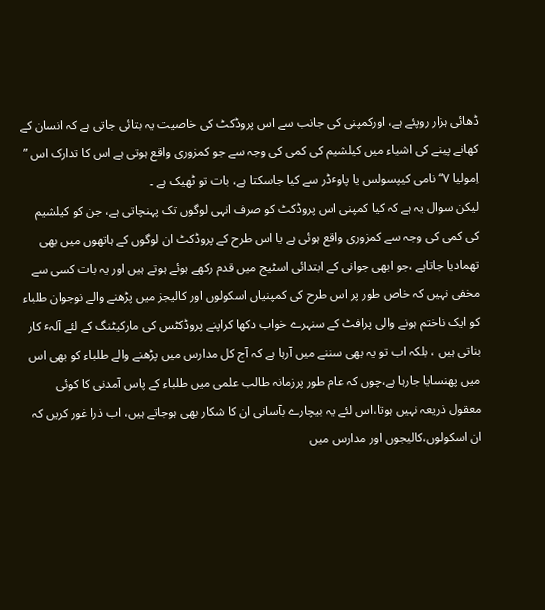ڈھائی ہزار روپئے ہے، اورکمپنی کی جانب سے اس پروڈکٹ کی خاصیت یہ بتائی جاتی ہے کہ انسان کے کھانے پینے کی اشیاء میں کیلشیم کی کمی کی وجہ سے جو کمزوری واقع ہوتی ہے اس کا تدارک اس ” اِمولیا ۷“ نامی کیپسولس یا پاوٴڈر سے کیا جاسکتا ہے، بات تو ٹھیک ہے ۔
لیکن سوال یہ ہے کہ کیا کمپنی اس پروڈکٹ کو صرف انہی لوگوں تک پہنچاتی ہے، جن کو کیلشیم کی کمی کی وجہ سے کمزوری واقع ہوئی ہے یا اس طرح کے پروڈکٹ ان لوگوں کے ہاتھوں میں بھی تھمادیا جاتاہے ،جو ابھی جوانی کے ابتدائی اسٹیج میں قدم رکھے ہوئے ہوتے ہیں اور یہ بات کسی سے مخفی نہیں کہ خاص طور پر اس طرح کی کمپنیاں اسکولوں اور کالیجز میں پڑھنے والے نوجوان طلباء کو ایک ناختم ہونے والی پرافٹ کے سنہرے خواب دکھا کراپنے پروڈکٹس کی مارکیٹنگ کے لئے آلہٴ کار بناتی ہیں ، بلکہ اب تو یہ بھی سننے میں آرہا ہے کہ آج کل مدارس میں پڑھنے والے طلباء کو بھی اس میں پھنسایا جارہا ہے،چوں کہ عام طور پرزمانہ طالب علمی میں طلباء کے پاس آمدنی کا کوئی معقول ذریعہ نہیں ہوتا،اس لئے یہ بیچارے بآسانی ان کا شکار بھی ہوجاتے ہیں، اب ذرا غور کریں کہ ان اسکولوں،کالیجوں اور مدارس میں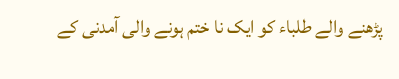پڑھنے والے طلباء کو ایک نا ختم ہونے والی آمدنی کے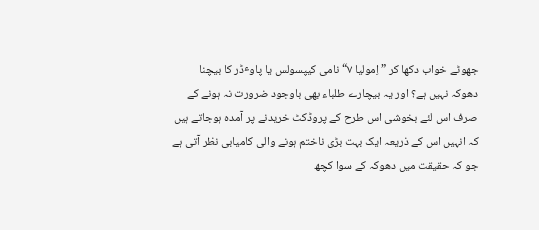جھوٹے خواب دکھا کر ” اِمولیا ۷“ نامی کیپسولس یا پاوٴڈر کا بیچنا دھوکہ نہیں ہے؟ اور یہ بیچارے طلباء بھی باوجود ضرورت نہ ہونے کے صرف اس لئے بخوشی اس طرح کے پروڈکٹ خریدنے پر آمدہ ہوجاتے ہیں کہ انہیں اس کے ذریعہ ایک بہت بڑی ناختم ہونے والی کامیابی نظر آتی ہے جو کہ حقیقت میں دھوکہ کے سوا کچھ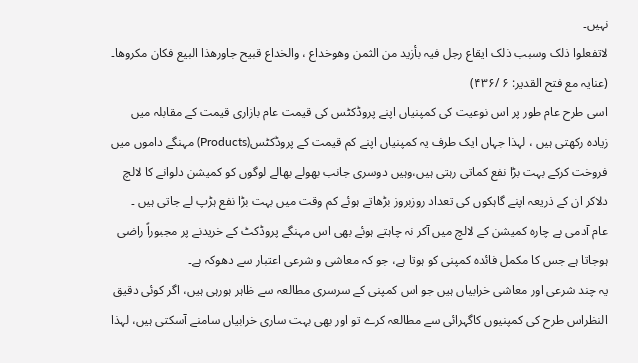نہیں۔
لاتفعلوا ذلک وسبب ذلک ایقاع رجل فیہ بأزید من الثمن وھوخداع ، والخداع قبیح جاورھذا البیع فکان مکروھا۔ (عنایہ مع فتح القدیر: ۶ /۴۳۶)
اسی طرح عام طور پر اس نوعیت کی کمپنیاں اپنے پروڈکٹس کی قیمت عام بازاری قیمت کے مقابلہ میں زیادہ رکھتی ہیں ، لہذا جہاں ایک طرف یہ کمپنیاں اپنے کم قیمت کے پروڈکٹس(Products) مہنگے داموں میں فروخت کرکے بہت بڑا نفع کماتی رہتی ہیں،وہیں دوسری جانب بھولے بھالے لوگوں کو کمیشن دلوانے کا لالچ دلاکر ان کے ذریعہ اپنے گاہکوں کی تعداد روزبروز بڑھاتے ہوئے کم وقت میں بہت بڑا نفع ہڑپ لے جاتی ہیں ۔
عام آدمی بے چارہ کمیشن کے لالچ میں آکر نہ چاہتے ہوئے بھی اس مہنگے پروڈکٹ کے خریدنے پر مجبوراً راضی ہوجاتا ہے جس کا مکمل فائدہ کمپنی کو ہوتا ہے، جو کہ معاشی و شرعی اعتبار سے دھوکہ ہے۔
یہ چند شرعی اور معاشی خرابیاں ہیں جو اس کمپنی کے سرسری مطالعہ سے ظاہر ہورہی ہیں، اگر کوئی دقیق النظراس طرح کی کمپنیوں کاگہرائی سے مطالعہ کرے تو اور بھی بہت ساری خرابیاں سامنے آسکتی ہیں، لہذا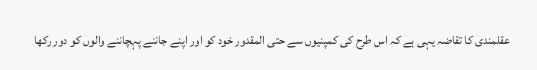عقلمندی کا تقاضہ یہی ہے کہ اس طرح کی کمپنیوں سے حتی المقدور خود کو اور اپنے جاننے پہچاننے والوں کو دور رکھا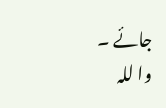جائے ۔
وا للہ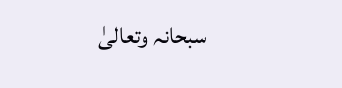سبحانہ وتعالیٰ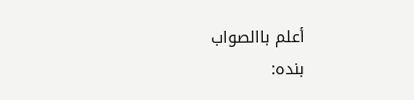أعلم باالصواب
بندہ: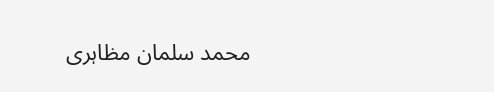محمد سلمان مظاہری